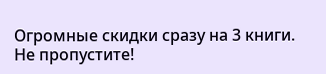Огромные скидки сразу на 3 книги. Не пропустите!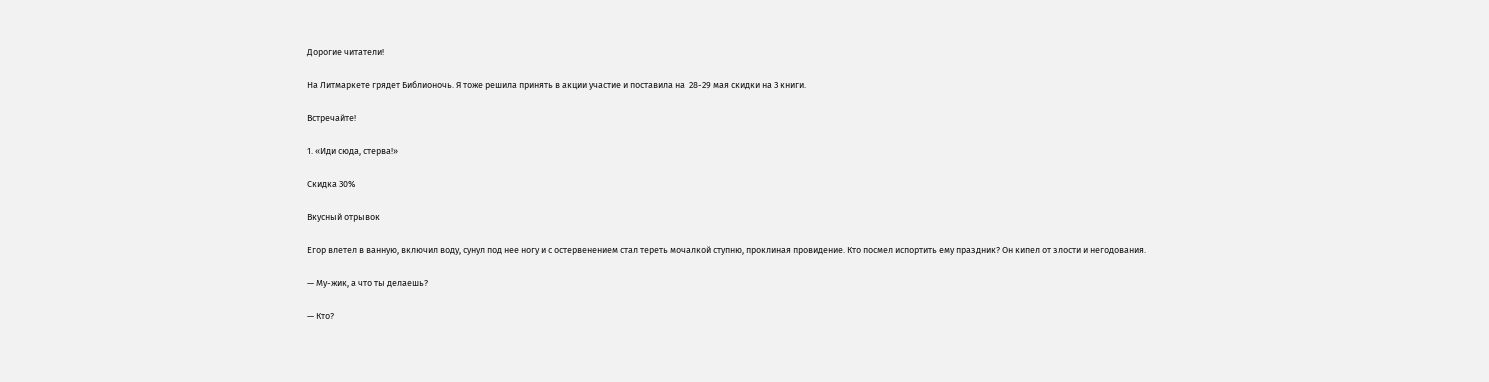Дорогие читатели!

На Литмаркете грядет Библионочь. Я тоже решила принять в акции участие и поставила на  28-29 мая скидки на 3 книги.

Встречайте!

1. «Иди сюда, стерва!»

Скидка 30%

Вкусный отрывок

Егор влетел в ванную, включил воду, сунул под нее ногу и с остервенением стал тереть мочалкой ступню, проклиная провидение. Кто посмел испортить ему праздник? Он кипел от злости и негодования.

— Му-жик, а что ты делаешь?

— Кто?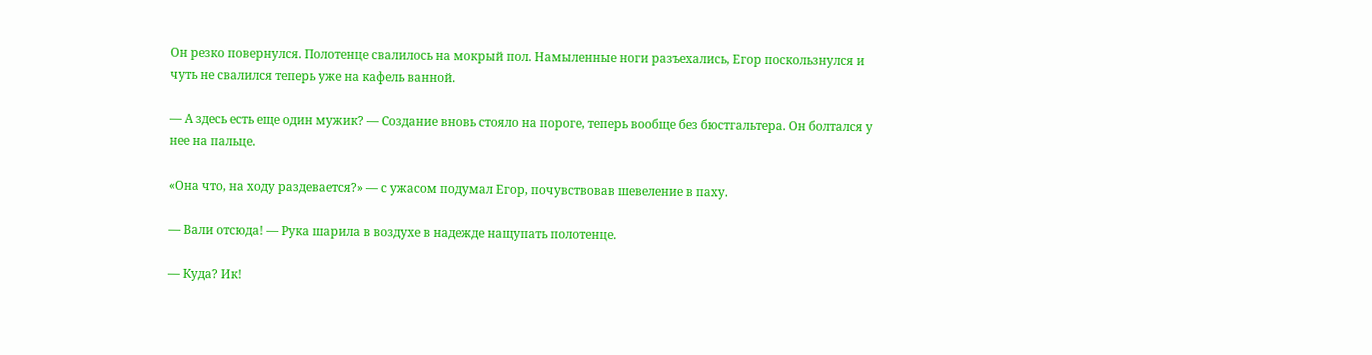Он резко повернулся. Полотенце свалилось на мокрый пол. Намыленные ноги разъехались, Егор поскользнулся и чуть не свалился теперь уже на кафель ванной.

— А здесь есть еще один мужик? — Создание вновь стояло на пороге, теперь вообще без бюстгальтера. Он болтался у нее на пальце.

«Она что, на ходу раздевается?» — с ужасом подумал Егор, почувствовав шевеление в паху.

— Вали отсюда! — Рука шарила в воздухе в надежде нащупать полотенце.

— Куда? Ик!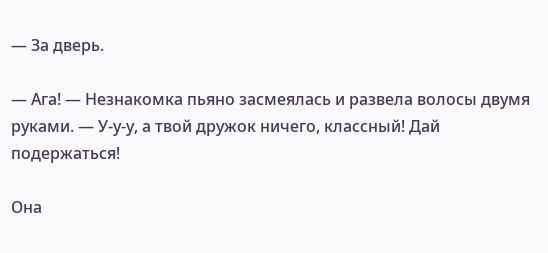— За дверь.

— Ага! — Незнакомка пьяно засмеялась и развела волосы двумя руками. — У-у-у, а твой дружок ничего, классный! Дай подержаться!

Она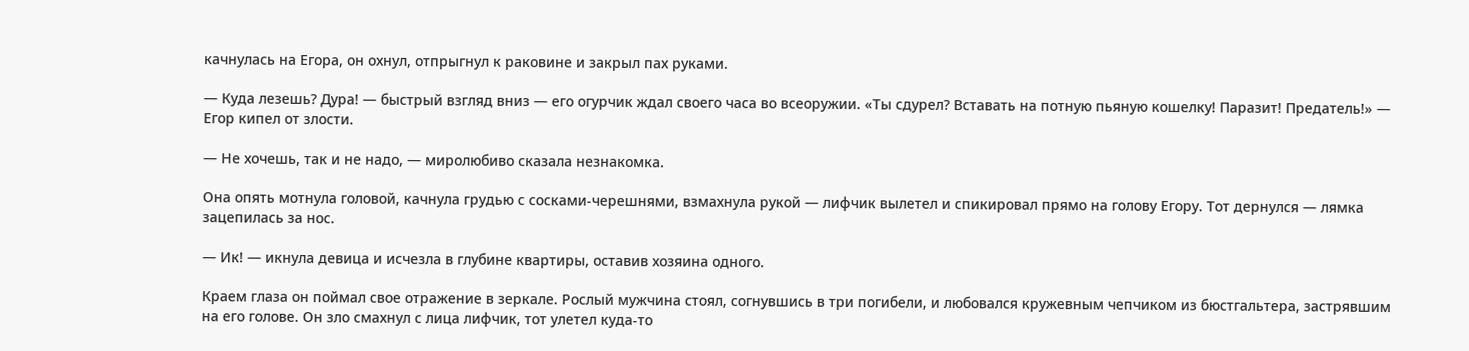качнулась на Егора, он охнул, отпрыгнул к раковине и закрыл пах руками.

— Куда лезешь? Дура! — быстрый взгляд вниз — его огурчик ждал своего часа во всеоружии. «Ты сдурел? Вставать на потную пьяную кошелку! Паразит! Предатель!» — Егор кипел от злости.

— Не хочешь, так и не надо, — миролюбиво сказала незнакомка.

Она опять мотнула головой, качнула грудью с сосками-черешнями, взмахнула рукой — лифчик вылетел и спикировал прямо на голову Егору. Тот дернулся — лямка зацепилась за нос.

— Ик! — икнула девица и исчезла в глубине квартиры, оставив хозяина одного.

Краем глаза он поймал свое отражение в зеркале. Рослый мужчина стоял, согнувшись в три погибели, и любовался кружевным чепчиком из бюстгальтера, застрявшим на его голове. Он зло смахнул с лица лифчик, тот улетел куда-то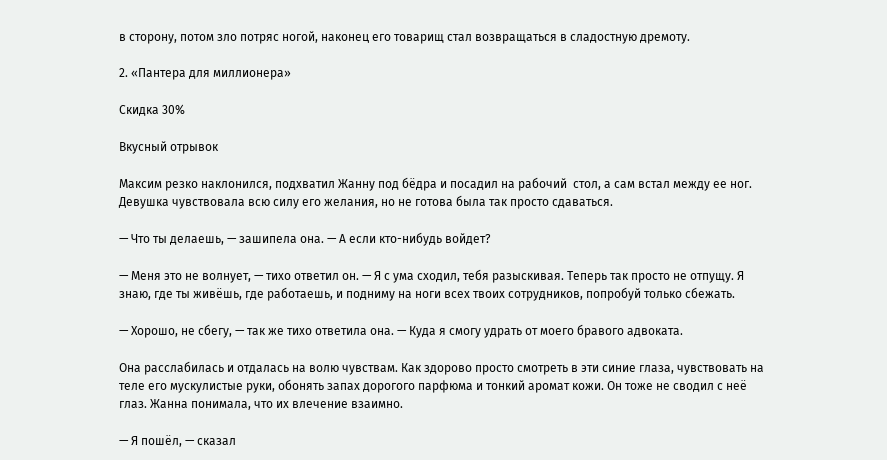в сторону, потом зло потряс ногой, наконец его товарищ стал возвращаться в сладостную дремоту.

2. «Пантера для миллионера»

Скидка 30%

Вкусный отрывок

Максим резко наклонился, подхватил Жанну под бёдра и посадил на рабочий  стол, а сам встал между ее ног. Девушка чувствовала всю силу его желания, но не готова была так просто сдаваться.

— Что ты делаешь, — зашипела она. — А если кто-нибудь войдет?

— Меня это не волнует, — тихо ответил он. — Я с ума сходил, тебя разыскивая. Теперь так просто не отпущу. Я знаю, где ты живёшь, где работаешь, и подниму на ноги всех твоих сотрудников, попробуй только сбежать.

— Хорошо, не сбегу, — так же тихо ответила она. — Куда я смогу удрать от моего бравого адвоката.

Она расслабилась и отдалась на волю чувствам. Как здорово просто смотреть в эти синие глаза, чувствовать на теле его мускулистые руки, обонять запах дорогого парфюма и тонкий аромат кожи. Он тоже не сводил с неё глаз. Жанна понимала, что их влечение взаимно.

— Я пошёл, — сказал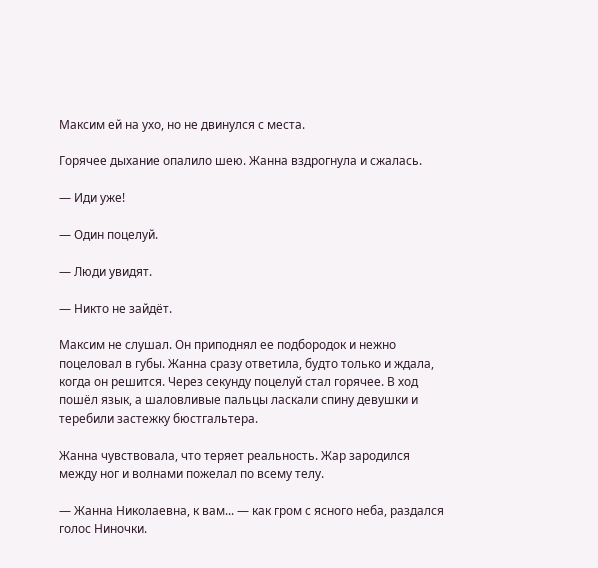Максим ей на ухо, но не двинулся с места.

Горячее дыхание опалило шею. Жанна вздрогнула и сжалась.

— Иди уже!

— Один поцелуй.

— Люди увидят.

— Никто не зайдёт.

Максим не слушал. Он приподнял ее подбородок и нежно поцеловал в губы. Жанна сразу ответила, будто только и ждала, когда он решится. Через секунду поцелуй стал горячее. В ход пошёл язык, а шаловливые пальцы ласкали спину девушки и теребили застежку бюстгальтера.

Жанна чувствовала, что теряет реальность. Жар зародился между ног и волнами пожелал по всему телу.

— Жанна Николаевна, к вам... — как гром с ясного неба, раздался голос Ниночки.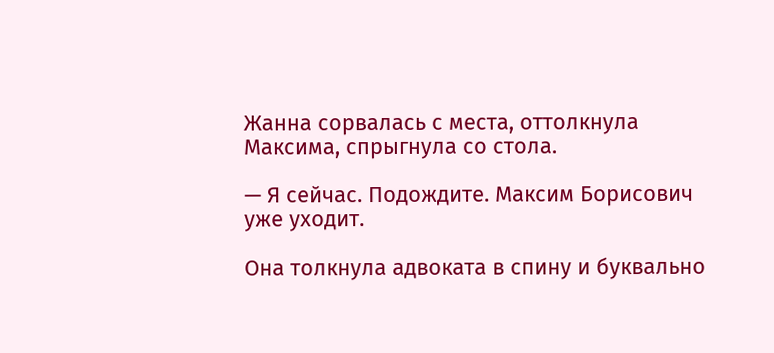Жанна сорвалась с места, оттолкнула Максима, спрыгнула со стола.

— Я сейчас. Подождите. Максим Борисович уже уходит.

Она толкнула адвоката в спину и буквально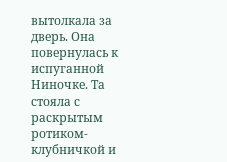вытолкала за дверь. Она повернулась к испуганной Ниночке. Та стояла с раскрытым ротиком-клубничкой и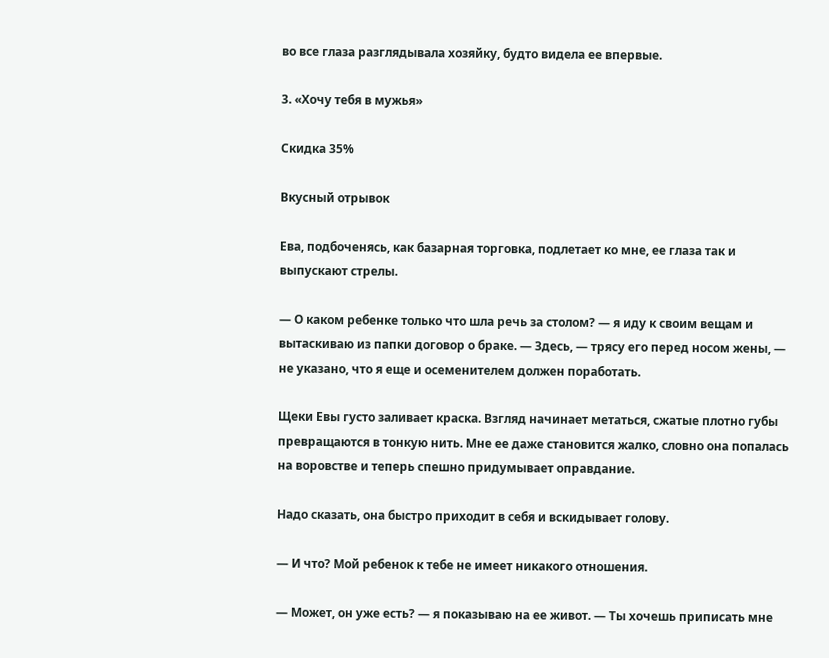во все глаза разглядывала хозяйку, будто видела ее впервые.

3. «Хочу тебя в мужья»

Скидка 35%

Вкусный отрывок

Ева, подбоченясь, как базарная торговка, подлетает ко мне, ее глаза так и выпускают стрелы.

— О каком ребенке только что шла речь за столом? — я иду к своим вещам и вытаскиваю из папки договор о браке. — Здесь, — трясу его перед носом жены, — не указано, что я еще и осеменителем должен поработать.

Щеки Евы густо заливает краска. Взгляд начинает метаться, сжатые плотно губы превращаются в тонкую нить. Мне ее даже становится жалко, словно она попалась на воровстве и теперь спешно придумывает оправдание.

Надо сказать, она быстро приходит в себя и вскидывает голову.

— И что? Мой ребенок к тебе не имеет никакого отношения.

— Может, он уже есть? — я показываю на ее живот. — Ты хочешь приписать мне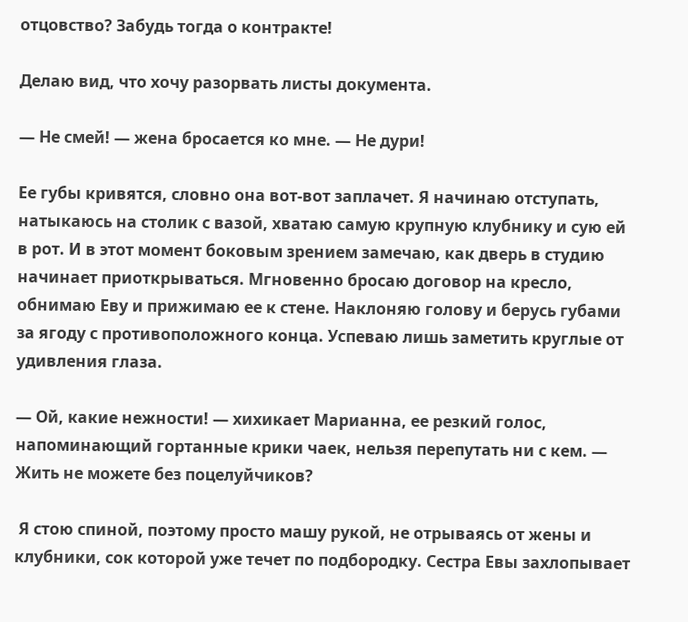отцовство? Забудь тогда о контракте!

Делаю вид, что хочу разорвать листы документа.

— Не смей! — жена бросается ко мне. — Не дури!

Ее губы кривятся, словно она вот-вот заплачет. Я начинаю отступать, натыкаюсь на столик с вазой, хватаю самую крупную клубнику и сую ей в рот. И в этот момент боковым зрением замечаю, как дверь в студию начинает приоткрываться. Мгновенно бросаю договор на кресло,  обнимаю Еву и прижимаю ее к стене. Наклоняю голову и берусь губами за ягоду с противоположного конца. Успеваю лишь заметить круглые от удивления глаза.

— Ой, какие нежности! — хихикает Марианна, ее резкий голос, напоминающий гортанные крики чаек, нельзя перепутать ни с кем. — Жить не можете без поцелуйчиков?

 Я стою спиной, поэтому просто машу рукой, не отрываясь от жены и клубники, сок которой уже течет по подбородку. Сестра Евы захлопывает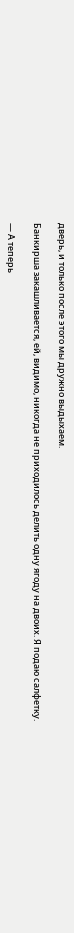дверь, и только после этого мы дружно выдыхаем.

Банкирша закашливается, ей, видимо, никогда не приходилось делить одну ягоду на двоих. Я подаю салфетку.

— А теперь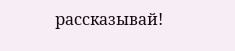рассказывай!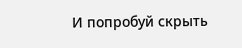И попробуй скрыть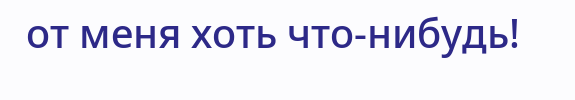от меня хоть что-нибудь!